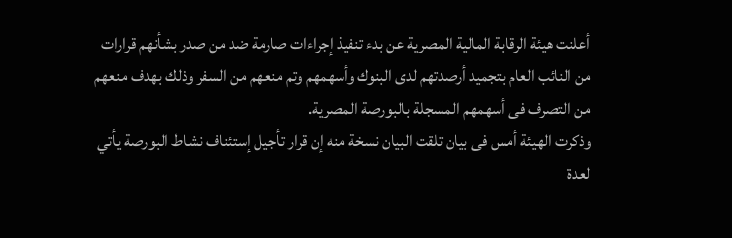أعلنت هيئة الرقابة المالية المصرية عن بدء تنفيذ إجراءات صارمة ضد من صدر بشأنهم قرارات من النائب العام بتجميد أرصدتهم لدى البنوك وأسهمهم وتم منعهم من السفر وذلك بهدف منعهم من التصرف فى أسهمهم المسجلة بالبورصة المصرية.
وذكرت الهيئة أمس فى بيان تلقت البيان نسخة منه إن قرار تأجيل إستئناف نشاط البورصة يأتي لعدة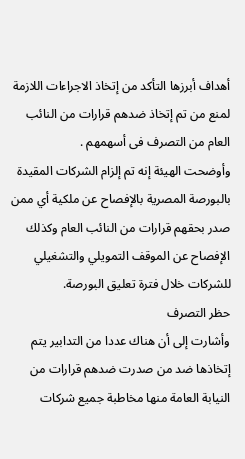أهداف أبرزها التأكد من إتخاذ الاجراءات اللازمة لمنع من تم إتخاذ ضدهم قرارات من النائب العام من التصرف فى أسهمهم .
وأوضحت الهيئة إنه تم إلزام الشركات المقيدة بالبورصة المصرية بالإفصاح عن ملكية أي ممن صدر بحقهم قرارات من النائب العام وكذلك الإفصاح عن الموقف التمويلي والتشغيلي للشركات خلال فترة تعليق البورصة.
حظر التصرف
وأشارت إلى أن هناك عددا من التدابير يتم إتخاذها ضد من صدرت ضدهم قرارات من النيابة العامة منها مخاطبة جميع شركات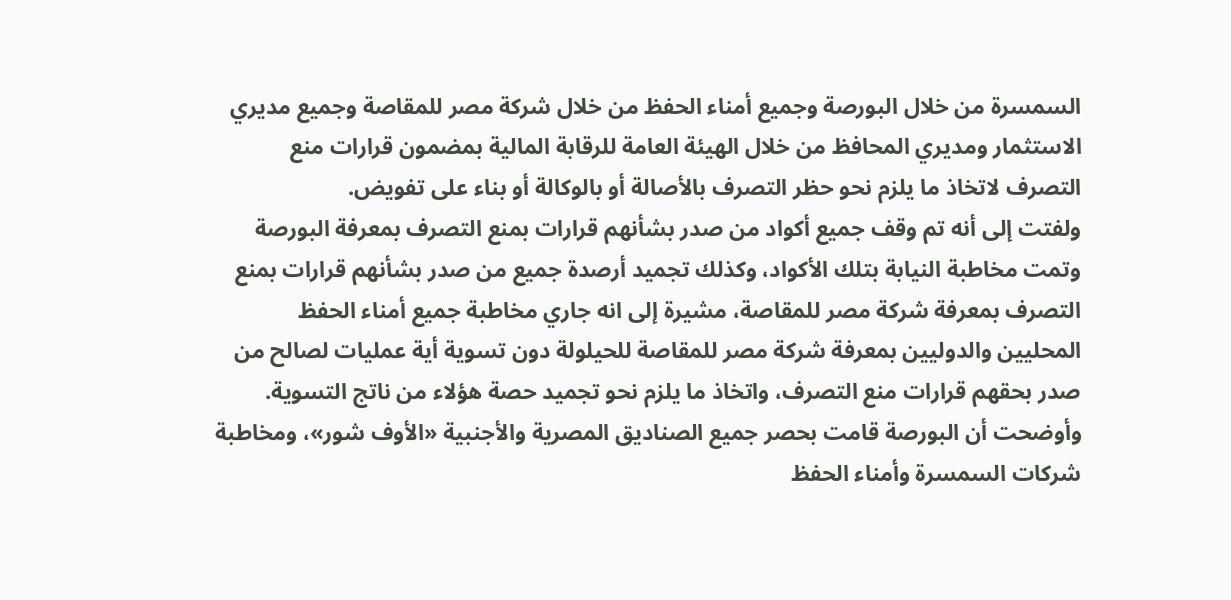السمسرة من خلال البورصة وجميع أمناء الحفظ من خلال شركة مصر للمقاصة وجميع مديري الاستثمار ومديري المحافظ من خلال الهيئة العامة للرقابة المالية بمضمون قرارات منع التصرف لاتخاذ ما يلزم نحو حظر التصرف بالأصالة أو بالوكالة أو بناء على تفويض.
ولفتت إلى أنه تم وقف جميع أكواد من صدر بشأنهم قرارات بمنع التصرف بمعرفة البورصة وتمت مخاطبة النيابة بتلك الأكواد، وكذلك تجميد أرصدة جميع من صدر بشأنهم قرارات بمنع التصرف بمعرفة شركة مصر للمقاصة، مشيرة إلى انه جاري مخاطبة جميع أمناء الحفظ المحليين والدوليين بمعرفة شركة مصر للمقاصة للحيلولة دون تسوية أية عمليات لصالح من صدر بحقهم قرارات منع التصرف، واتخاذ ما يلزم نحو تجميد حصة هؤلاء من ناتج التسوية.
وأوضحت أن البورصة قامت بحصر جميع الصناديق المصرية والأجنبية «الأوف شور»، ومخاطبة شركات السمسرة وأمناء الحفظ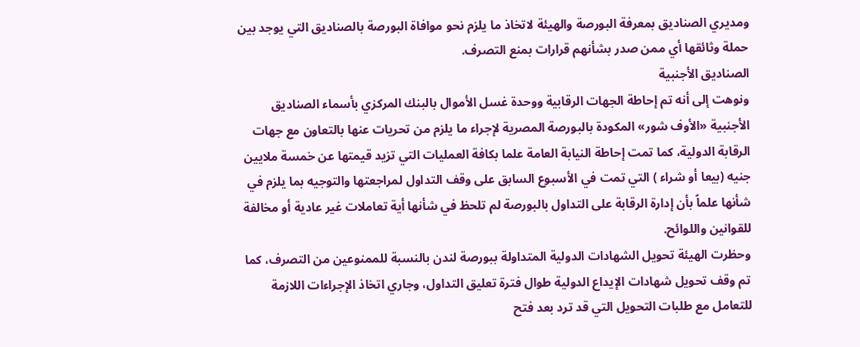ومديري الصناديق بمعرفة البورصة والهيئة لاتخاذ ما يلزم نحو موافاة البورصة بالصناديق التي يوجد بين حملة وثائقها أي ممن صدر بشأنهم قرارات بمنع التصرف.
الصناديق الأجنبية
ونوهت إلى أنه تم إحاطة الجهات الرقابية ووحدة غسل الأموال بالبنك المركزي بأسماء الصناديق الأجنبية «الأوف شور» المكودة بالبورصة المصرية لإجراء ما يلزم من تحريات عنها بالتعاون مع جهات الرقابة الدولية، كما تمت إحاطة النيابة العامة علما بكافة العمليات التي تزيد قيمتها عن خمسة ملايين جنيه (بيعا أو شراء ) التي تمت في الأسبوع السابق على وقف التداول لمراجعتها والتوجيه بما يلزم في شأنها علماً بأن إدارة الرقابة على التداول بالبورصة لم تلحظ في شأنها أية تعاملات غير عادية أو مخالفة للقوانين واللوائح.
وحظرت الهيئة تحويل الشهادات الدولية المتداولة ببورصة لندن بالنسبة للممنوعين من التصرف، كما تم وقف تحويل شهادات الإيداع الدولية طوال فترة تعليق التداول، وجاري اتخاذ الإجراءات اللازمة للتعامل مع طلبات التحويل التي قد ترد بعد فتح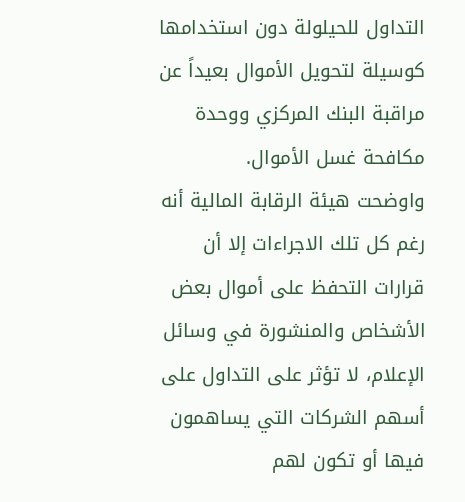التداول للحيلولة دون استخدامها كوسيلة لتحويل الأموال بعيداً عن مراقبة البنك المركزي ووحدة مكافحة غسل الأموال.
واوضحت هيئة الرقابة المالية أنه رغم كل تلك الاجراءات إلا أن قرارات التحفظ على أموال بعض الأشخاص والمنشورة في وسائل الإعلام، لا تؤثر على التداول على أسهم الشركات التي يساهمون فيها أو تكون لهم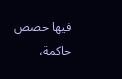فيها حصص حاكمة،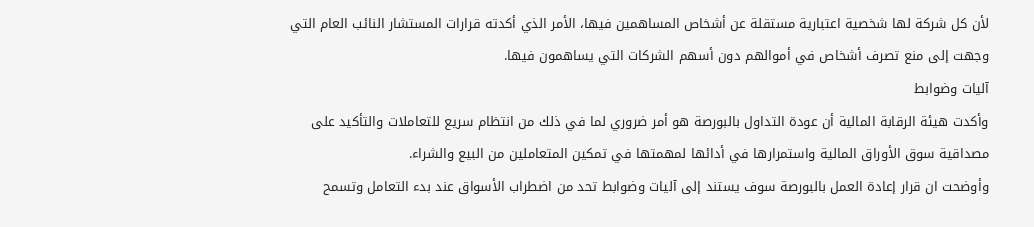لأن كل شركة لها شخصية اعتبارية مستقلة عن أشخاص المساهمين فيها، الأمر الذي أكدته قرارات المستشار النائب العام التي وجهت إلى منع تصرف أشخاص في أموالهم دون أسهم الشركات التي يساهمون فيها.
آليات وضوابط
وأكدت هيئة الرقابة المالية أن عودة التداول بالبورصة هو أمر ضروري لما في ذلك من انتظام سريع للتعاملات والتأكيد على مصداقية سوق الأوراق المالية واستمرارها في أدائها لمهمتها في تمكين المتعاملين من البيع والشراء.
وأوضحت ان قرار إعادة العمل بالبورصة سوف يستند إلى آليات وضوابط تحد من اضطراب الأسواق عند بدء التعامل وتسمح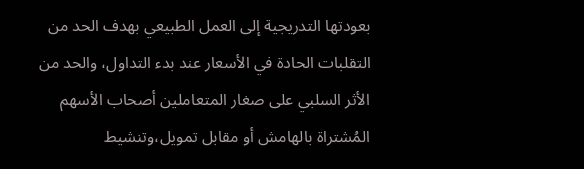بعودتها التدريجية إلى العمل الطبيعي بهدف الحد من التقلبات الحادة في الأسعار عند بدء التداول، والحد من الأثر السلبي على صغار المتعاملين أصحاب الأسهم المُشتراة بالهامش أو مقابل تمويل،وتنشيط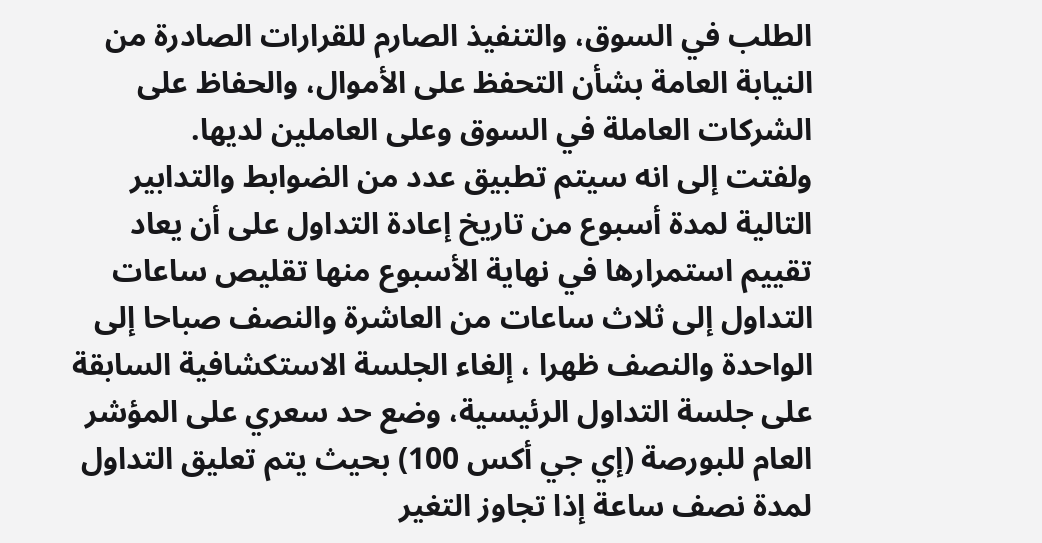الطلب في السوق، والتنفيذ الصارم للقرارات الصادرة من النيابة العامة بشأن التحفظ على الأموال، والحفاظ على الشركات العاملة في السوق وعلى العاملين لديها.
ولفتت إلى انه سيتم تطبيق عدد من الضوابط والتدابير التالية لمدة أسبوع من تاريخ إعادة التداول على أن يعاد تقييم استمرارها في نهاية الأسبوع منها تقليص ساعات التداول إلى ثلاث ساعات من العاشرة والنصف صباحا إلى الواحدة والنصف ظهرا ، إلغاء الجلسة الاستكشافية السابقة على جلسة التداول الرئيسية، وضع حد سعري على المؤشر العام للبورصة (إي جي أكس 100) بحيث يتم تعليق التداول لمدة نصف ساعة إذا تجاوز التغير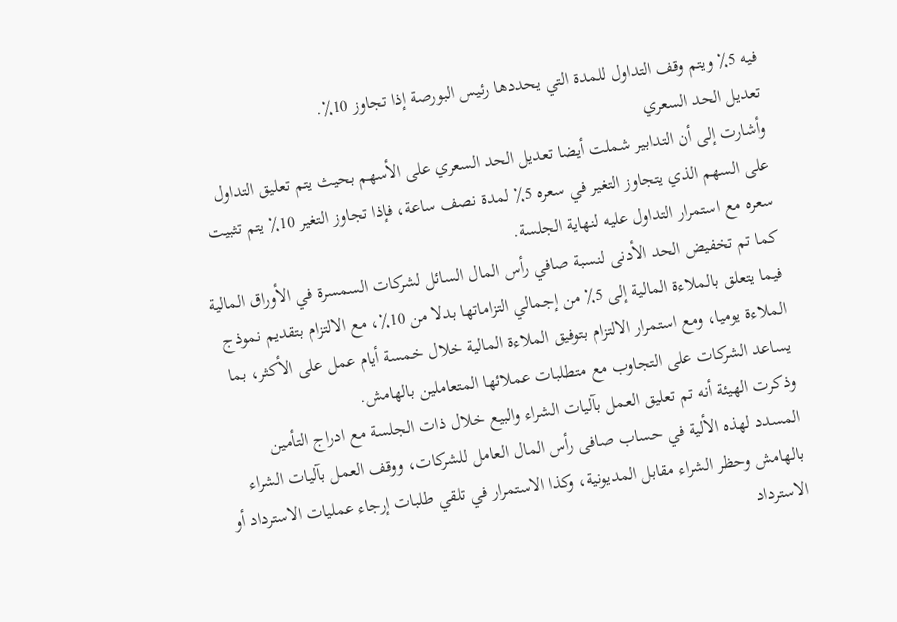فيه 5٪ ويتم وقف التداول للمدة التي يحددها رئيس البورصة إذا تجاوز 10٪.
تعديل الحد السعري
وأشارت إلى أن التدابير شملت أيضا تعديل الحد السعري على الأسهم بحيث يتم تعليق التداول على السهم الذي يتجاوز التغير في سعره 5٪ لمدة نصف ساعة، فإذا تجاوز التغير 10٪ يتم تثبيت سعره مع استمرار التداول عليه لنهاية الجلسة.
كما تم تخفيض الحد الأدنى لنسبة صافي رأس المال السائل لشركات السمسرة في الأوراق المالية فيما يتعلق بالملاءة المالية إلى 5٪ من إجمالي التزاماتها بدلا من 10٪، مع الالتزام بتقديم نموذج الملاءة يوميا، ومع استمرار الالتزام بتوفيق الملاءة المالية خلال خمسة أيام عمل على الأكثر، بما يساعد الشركات على التجاوب مع متطلبات عملائها المتعاملين بالهامش.
وذكرت الهيئة أنه تم تعليق العمل بآليات الشراء والبيع خلال ذات الجلسة مع ادراج التأمين المسدد لهذه الألية في حساب صافى رأس المال العامل للشركات، ووقف العمل بآليات الشراء بالهامش وحظر الشراء مقابل المديونية، وكذا الاستمرار في تلقي طلبات إرجاء عمليات الاسترداد أو الاسترداد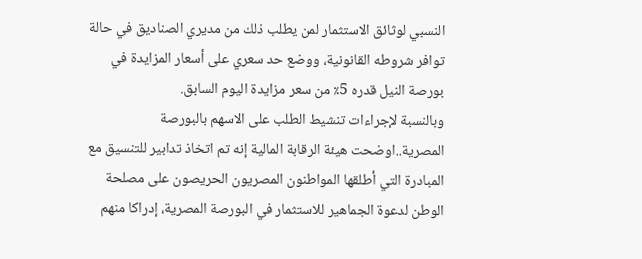النسبي لوثائق الاستثمار لمن يطلب ذلك من مديري الصناديق في حالة توافر شروطه القانونية، ووضع حد سعري على أسعار المزايدة في بورصة النيل قدره 5٪ من سعر مزايدة اليوم السابق.
وبالنسبة لإجراءات تنشيط الطلب على الاسهم بالبورصة المصرية..اوضحت هيئة الرقابة المالية إنه تم اتخاذ تدابير للتنسيق مع المبادرة التي أطلقها المواطنون المصريون الحريصون على مصلحة الوطن لدعوة الجماهير للاستثمار في البورصة المصرية، إدراكا منهم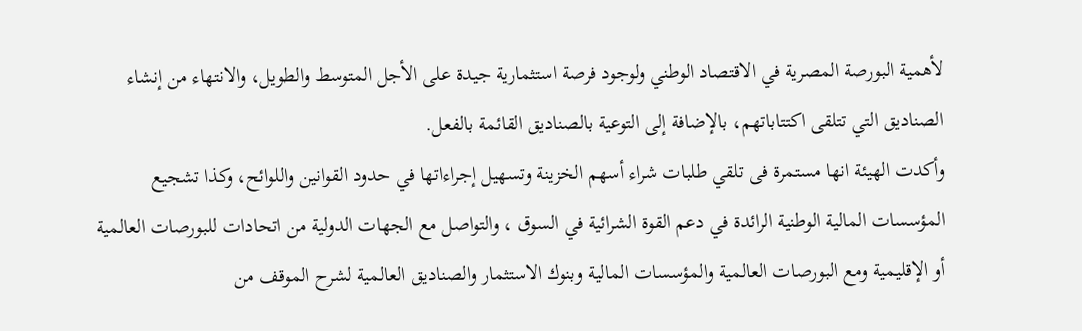لأهمية البورصة المصرية في الاقتصاد الوطني ولوجود فرصة استثمارية جيدة على الأجل المتوسط والطويل، والانتهاء من إنشاء الصناديق التي تتلقى اكتتاباتهم، بالإضافة إلى التوعية بالصناديق القائمة بالفعل.
وأكدت الهيئة انها مستمرة فى تلقي طلبات شراء أسهم الخزينة وتسهيل إجراءاتها في حدود القوانين واللوائح، وكذا تشجيع المؤسسات المالية الوطنية الرائدة في دعم القوة الشرائية في السوق ، والتواصل مع الجهات الدولية من اتحادات للبورصات العالمية أو الإقليمية ومع البورصات العالمية والمؤسسات المالية وبنوك الاستثمار والصناديق العالمية لشرح الموقف من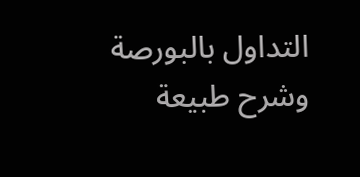التداول بالبورصة وشرح طبيعة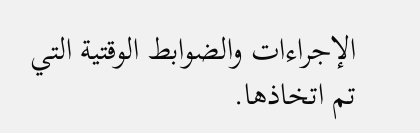الإجراءات والضوابط الوقتية التي تم اتخاذها.